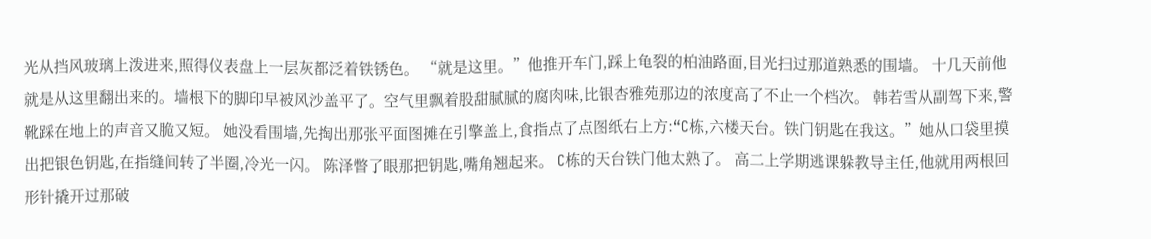光从挡风玻璃上泼进来,照得仪表盘上一层灰都泛着铁锈色。 “就是这里。”他推开车门,踩上龟裂的柏油路面,目光扫过那道熟悉的围墙。 十几天前他就是从这里翻出来的。墙根下的脚印早被风沙盖平了。空气里飘着股甜腻腻的腐肉味,比银杏雅苑那边的浓度高了不止一个档次。 韩若雪从副驾下来,警靴踩在地上的声音又脆又短。 她没看围墙,先掏出那张平面图摊在引擎盖上,食指点了点图纸右上方:“C栋,六楼天台。铁门钥匙在我这。”她从口袋里摸出把银色钥匙,在指缝间转了半圈,冷光一闪。 陈泽瞥了眼那把钥匙,嘴角翘起来。 C栋的天台铁门他太熟了。 高二上学期逃课躲教导主任,他就用两根回形针撬开过那破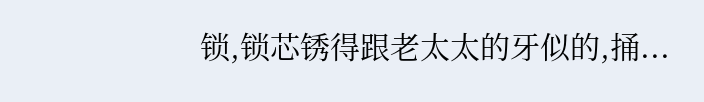锁,锁芯锈得跟老太太的牙似的,捅...